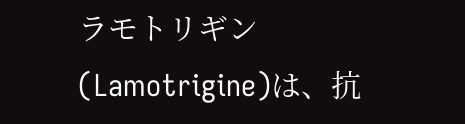ラモトリギン(Lamotrigine)は、抗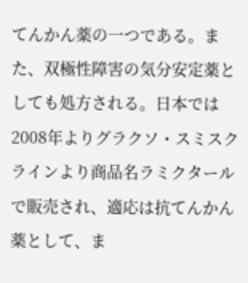てんかん薬の一つである。また、双極性障害の気分安定薬としても処方される。日本では2008年よりグラクソ・スミスクラインより商品名ラミクタールで販売され、適応は抗てんかん薬として、ま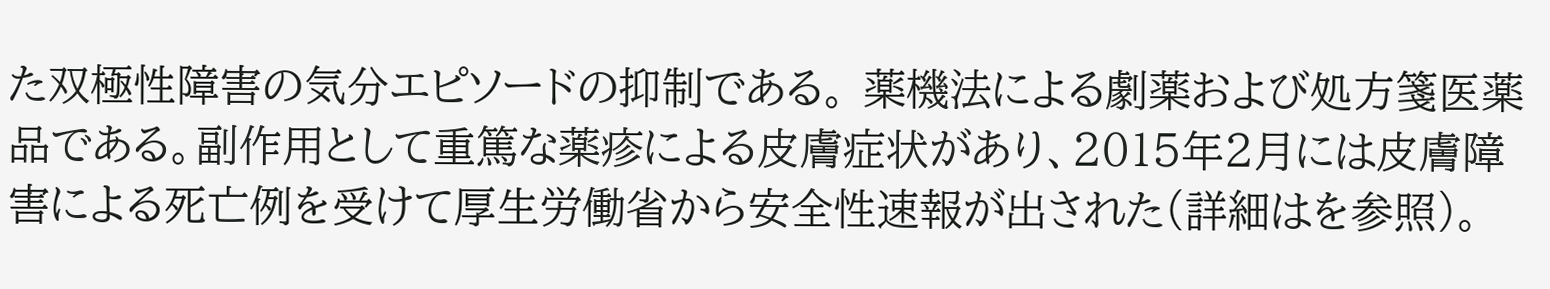た双極性障害の気分エピソードの抑制である。 薬機法による劇薬および処方箋医薬品である。副作用として重篤な薬疹による皮膚症状があり、2015年2月には皮膚障害による死亡例を受けて厚生労働省から安全性速報が出された(詳細はを参照)。